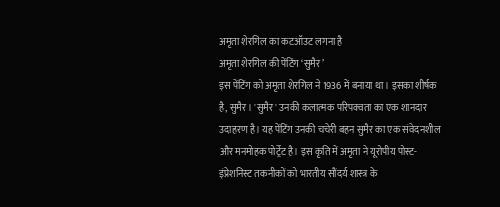अमृता शेरगिल का कटऑउट लगना है
अमृता शेरगिल की पेंटिंग ‘सुमैर’
इस पेंटिंग को अमृता शेरगिल ने 1936 में बनाया था। इसका शीर्षक है, सुमैर। 'सुमैर' उनकी कलात्मक परिपक्वता का एक शानदार उदाहरण है। यह पेंटिंग उनकी चचेरी बहन सुमैर का एक संवेदनशील और मनमोहक पोर्ट्रेट है। इस कृति में अमृता ने यूरोपीय पोस्ट-इंप्रेशनिस्ट तकनीकों को भारतीय सौंदर्य शास्त्र के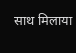साथ मिलाया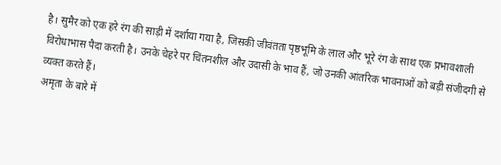है। सुमैर को एक हरे रंग की साड़ी में दर्शाया गया है, जिसकी जीवंतता पृष्ठभूमि के लाल और भूरे रंग के साथ एक प्रभावशाली विरोधाभास पैदा करती है। उनके चेहरे पर चिंतनशील और उदासी के भाव हैं, जो उनकी आंतरिक भावनाओं को बड़ी संजीदगी से व्यक्त करते हैं।
अमृता के बारे में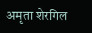अमृता शेरगिल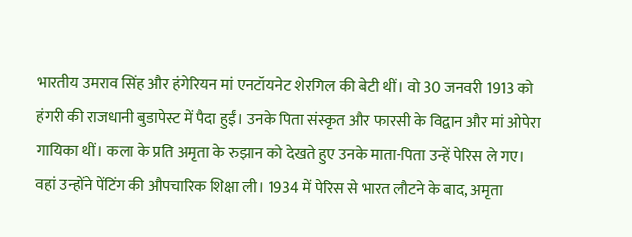भारतीय उमराव सिंह और हंगेरियन मां एनटॉयनेट शेरगिल की बेटी थीं। वो 30 जनवरी 1913 को हंगरी की राजधानी बुडापेस्ट में पैदा हुईं। उनके पिता संस्कृत और फारसी के विद्वान और मां ओपेरा गायिका थीं। कला के प्रति अमृता के रुझान को देखते हुए उनके माता-पिता उन्हें पेरिस ले गए। वहां उन्होंने पेंटिंग की औपचारिक शिक्षा ली। 1934 में पेरिस से भारत लौटने के बाद, अमृता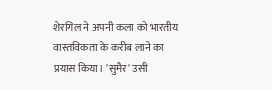शेरगिल ने अपनी कला को भारतीय वास्तविकता के करीब लाने का प्रयास किया। 'सुमैर' उसी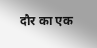दौर का एक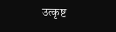उत्कृष्ट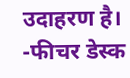उदाहरण है। -फीचर डेस्क